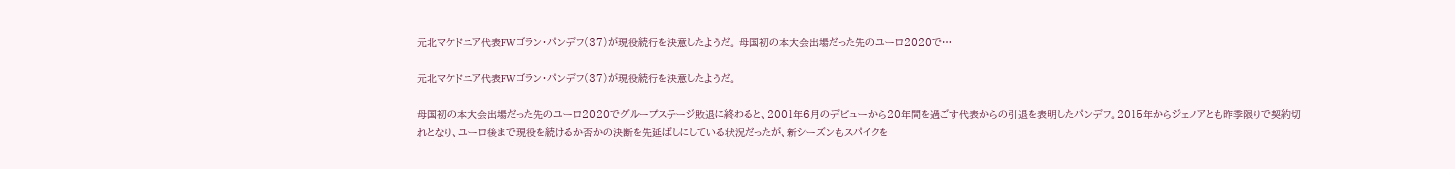元北マケドニア代表FWゴラン・パンデフ(37)が現役続行を決意したようだ。 母国初の本大会出場だった先のユーロ2020で…

元北マケドニア代表FWゴラン・パンデフ(37)が現役続行を決意したようだ。

母国初の本大会出場だった先のユーロ2020でグループステージ敗退に終わると、2001年6月のデビューから20年間を過ごす代表からの引退を表明したパンデフ。2015年からジェノアとも昨季限りで契約切れとなり、ユーロ後まで現役を続けるか否かの決断を先延ばしにしている状況だったが、新シーズンもスパイクを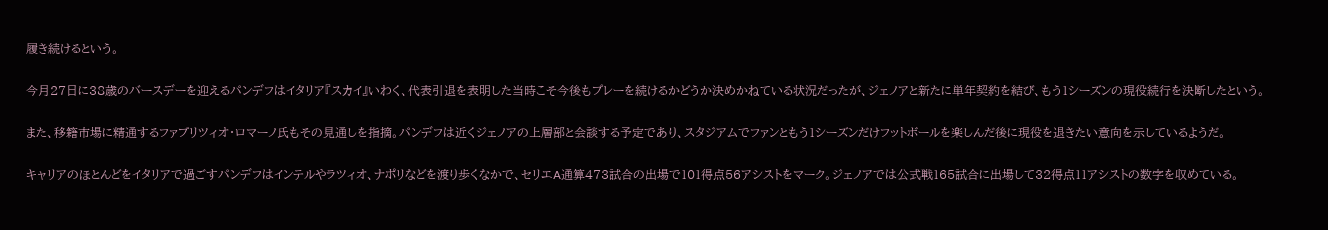履き続けるという。

今月27日に38歳のバースデーを迎えるパンデフはイタリア『スカイ』いわく、代表引退を表明した当時こそ今後もプレーを続けるかどうか決めかねている状況だったが、ジェノアと新たに単年契約を結び、もう1シーズンの現役続行を決断したという。

また、移籍市場に精通するファブリツィオ・ロマーノ氏もその見通しを指摘。パンデフは近くジェノアの上層部と会談する予定であり、スタジアムでファンともう1シーズンだけフットボールを楽しんだ後に現役を退きたい意向を示しているようだ。

キャリアのほとんどをイタリアで過ごすパンデフはインテルやラツィオ、ナポリなどを渡り歩くなかで、セリエA通算473試合の出場で101得点56アシストをマーク。ジェノアでは公式戦165試合に出場して32得点11アシストの数字を収めている。